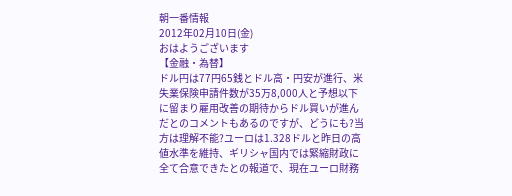朝一番情報
2012年02月10日(金)
おはようございます
【金融・為替】
ドル円は77円65銭とドル高・円安が進行、米失業保険申請件数が35万8,000人と予想以下に留まり雇用改善の期待からドル買いが進んだとのコメントもあるのですが、どうにも?当方は理解不能?ユーロは1.328ドルと昨日の高値水準を維持、ギリシャ国内では緊縮財政に全て合意できたとの報道で、現在ユーロ財務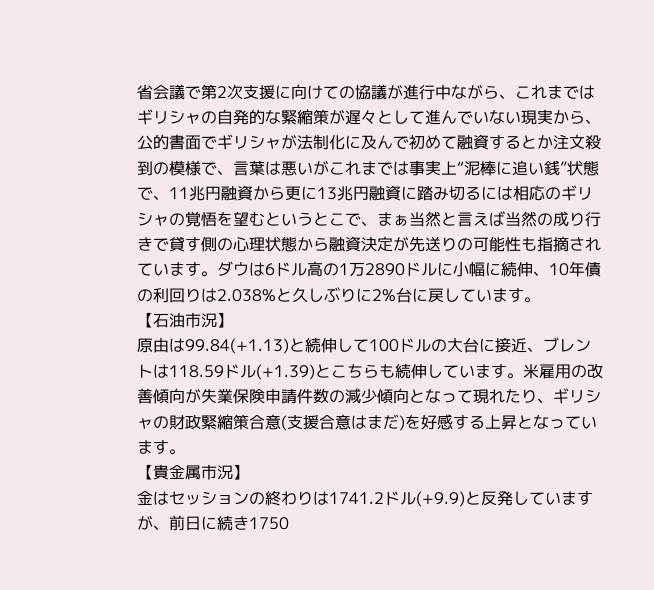省会議で第2次支援に向けての協議が進行中ながら、これまではギリシャの自発的な緊縮策が遅々として進んでいない現実から、公的書面でギリシャが法制化に及んで初めて融資するとか注文殺到の模様で、言葉は悪いがこれまでは事実上“泥棒に追い銭”状態で、11兆円融資から更に13兆円融資に踏み切るには相応のギリシャの覚悟を望むというとこで、まぁ当然と言えば当然の成り行きで貸す側の心理状態から融資決定が先送りの可能性も指摘されています。ダウは6ドル高の1万2890ドルに小幅に続伸、10年債の利回りは2.038%と久しぶりに2%台に戻しています。
【石油市況】
原由は99.84(+1.13)と続伸して100ドルの大台に接近、ブレントは118.59ドル(+1.39)とこちらも続伸しています。米雇用の改善傾向が失業保険申請件数の減少傾向となって現れたり、ギリシャの財政緊縮策合意(支援合意はまだ)を好感する上昇となっています。
【貴金属市況】
金はセッションの終わりは1741.2ドル(+9.9)と反発していますが、前日に続き1750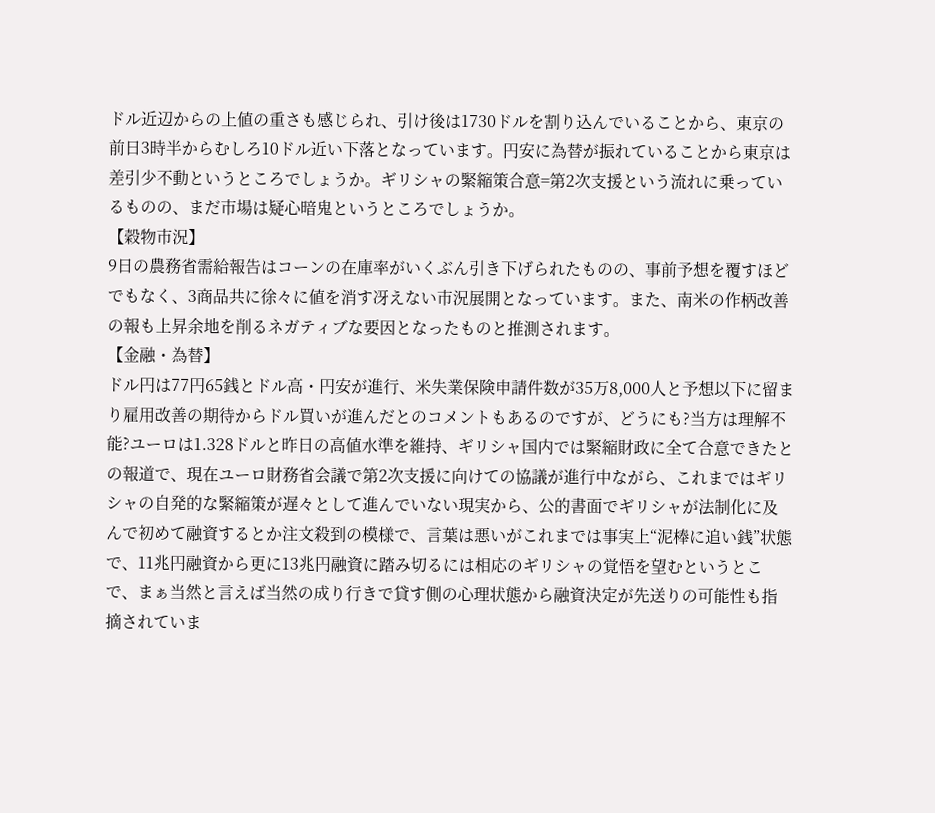ドル近辺からの上値の重さも感じられ、引け後は1730ドルを割り込んでいることから、東京の前日3時半からむしろ10ドル近い下落となっています。円安に為替が振れていることから東京は差引少不動というところでしょうか。ギリシャの緊縮策合意=第2次支援という流れに乗っているものの、まだ市場は疑心暗鬼というところでしょうか。
【穀物市況】
9日の農務省需給報告はコーンの在庫率がいくぶん引き下げられたものの、事前予想を覆すほどでもなく、3商品共に徐々に値を消す冴えない市況展開となっています。また、南米の作柄改善の報も上昇余地を削るネガティブな要因となったものと推測されます。
【金融・為替】
ドル円は77円65銭とドル高・円安が進行、米失業保険申請件数が35万8,000人と予想以下に留まり雇用改善の期待からドル買いが進んだとのコメントもあるのですが、どうにも?当方は理解不能?ユーロは1.328ドルと昨日の高値水準を維持、ギリシャ国内では緊縮財政に全て合意できたとの報道で、現在ユーロ財務省会議で第2次支援に向けての協議が進行中ながら、これまではギリシャの自発的な緊縮策が遅々として進んでいない現実から、公的書面でギリシャが法制化に及んで初めて融資するとか注文殺到の模様で、言葉は悪いがこれまでは事実上“泥棒に追い銭”状態で、11兆円融資から更に13兆円融資に踏み切るには相応のギリシャの覚悟を望むというとこで、まぁ当然と言えば当然の成り行きで貸す側の心理状態から融資決定が先送りの可能性も指摘されていま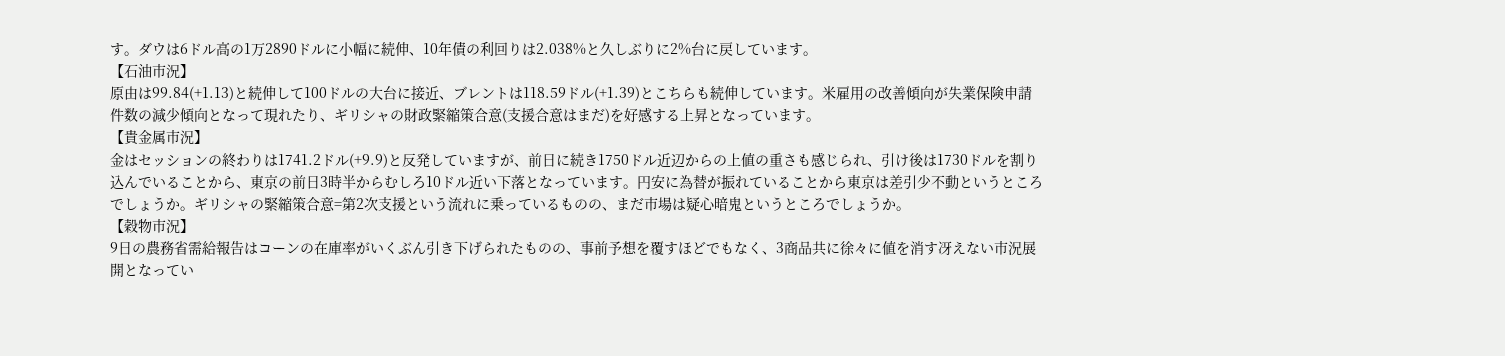す。ダウは6ドル高の1万2890ドルに小幅に続伸、10年債の利回りは2.038%と久しぶりに2%台に戻しています。
【石油市況】
原由は99.84(+1.13)と続伸して100ドルの大台に接近、ブレントは118.59ドル(+1.39)とこちらも続伸しています。米雇用の改善傾向が失業保険申請件数の減少傾向となって現れたり、ギリシャの財政緊縮策合意(支援合意はまだ)を好感する上昇となっています。
【貴金属市況】
金はセッションの終わりは1741.2ドル(+9.9)と反発していますが、前日に続き1750ドル近辺からの上値の重さも感じられ、引け後は1730ドルを割り込んでいることから、東京の前日3時半からむしろ10ドル近い下落となっています。円安に為替が振れていることから東京は差引少不動というところでしょうか。ギリシャの緊縮策合意=第2次支援という流れに乗っているものの、まだ市場は疑心暗鬼というところでしょうか。
【穀物市況】
9日の農務省需給報告はコーンの在庫率がいくぶん引き下げられたものの、事前予想を覆すほどでもなく、3商品共に徐々に値を消す冴えない市況展開となってい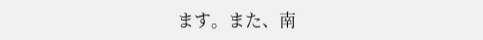ます。また、南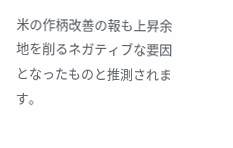米の作柄改善の報も上昇余地を削るネガティブな要因となったものと推測されます。